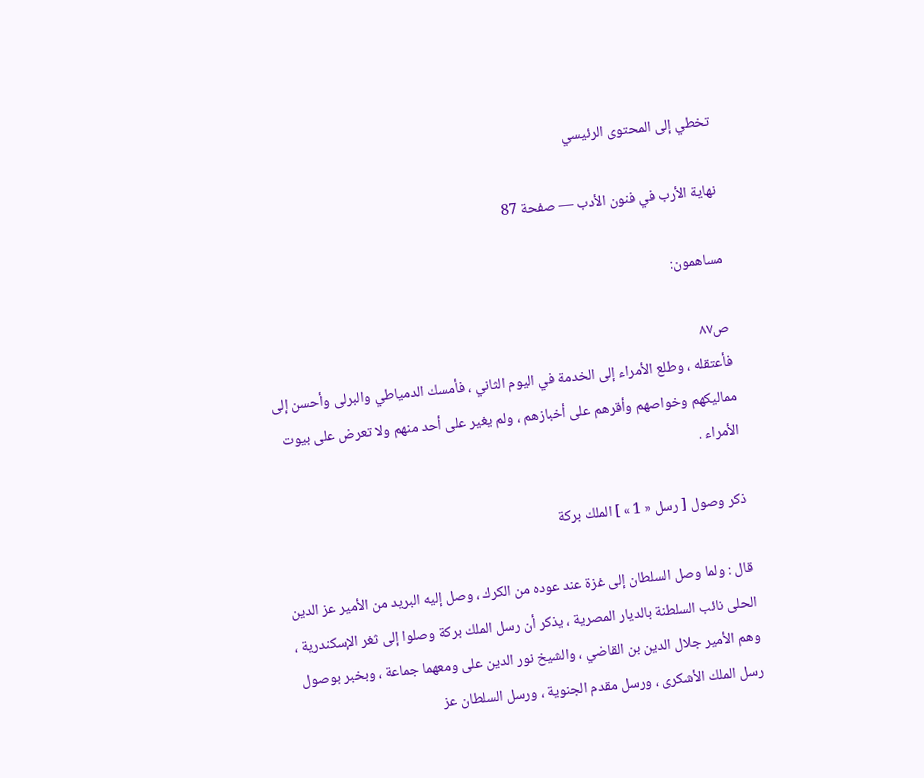تخطي إلى المحتوى الرئيسي

نهاية الأرب في فنون الأدب — صفحة 87

مساهمون:

ص٨٧
فأعتقله ، وطلع الأمراء إلى الخدمة في اليوم الثاني ، فأمسك الدمياطي والبرلى وأحسن إلى مماليكهم وخواصهم وأقرهم على أخبازهم ، ولم يغير على أحد منهم ولا تعرض على بيوت الأمراء .

ذكر وصول [ رسل « 1 » ] الملك بركة

قال : ولما وصل السلطان إلى غزة عند عوده من الكرك ، وصل إليه البريد من الأمير عز الدين الحلى نائب السلطنة بالديار المصرية ، يذكر أن رسل الملك بركة وصلوا إلى ثغر الإسكندرية ، وهم الأمير جلال الدين بن القاضي ، والشيخ نور الدين على ومعهما جماعة ، وبخبر بوصول رسل الملك الأشكرى ، ورسل مقدم الجنوية ، ورسل السلطان عز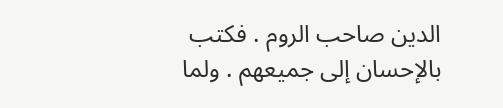الدين صاحب الروم . فكتب بالإحسان إلى جميعهم . ولما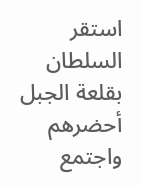استقر السلطان بقلعة الجبل أحضرهم واجتمع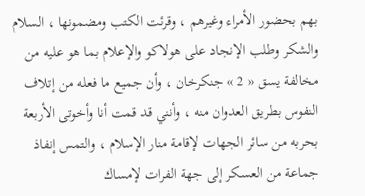بهم بحضور الأمراء وغيرهم ، وقرئت الكتب ومضمونها ، السلام والشكر وطلب الإنجاد على هولاكو والإعلام بما هو عليه من مخالفة يسق « 2 » جنكرخان ، وأن جميع ما فعله من إتلاف النفوس بطريق العدوان منه ، وأنني قد قمت أنا وأخوتى الأربعة بحربه من سائر الجهات لإقامة منار الإسلام ، والتمس إنفاذ جماعة من العسكر إلى جهة الفرات لإمساك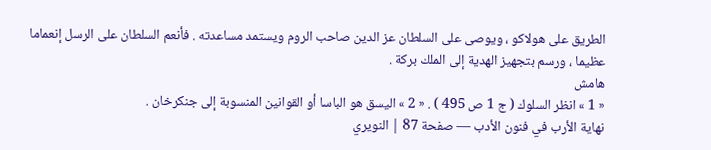الطريق على هولاكو ، ويوصى على السلطان عز الدين صاحب الروم ويستمد مساعدته . فأنعم السلطان على الرسل إنعماما عظيما ، ورسم بتجهيز الهدية إلى الملك بركة .
هامش
« 1 » انظر السلوك ( ج 1 ص 495 ) . « 2 » اليسق هو الباسا أو القوانين المنسوبة إلى جنكرخان .
نهاية الأرب في فنون الأدب — صفحة 87 | النويري